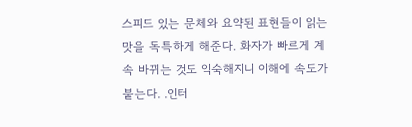스피드 있는 문체와 요약된 표현들이 읽는 맛을 독특하게 해준다. 화자가 빠르게 계속 바뀌는 것도 익숙해지니 이해에 속도가 붙는다. .인터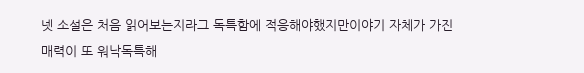넷 소설은 처음 읽어보는지라그 독특함에 적응해야했지만이야기 자체가 가진 매력이 또 워낙독특해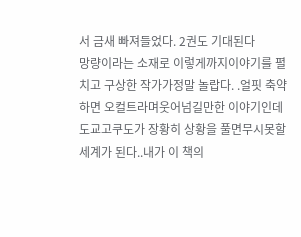서 금새 빠져들었다. 2권도 기대된다
망량이라는 소재로 이렇게까지이야기를 펼치고 구상한 작가가정말 놀랍다. .얼핏 축약하면 오컬트라며웃어넘길만한 이야기인데도교고쿠도가 장황히 상황을 풀면무시못할 세계가 된다..내가 이 책의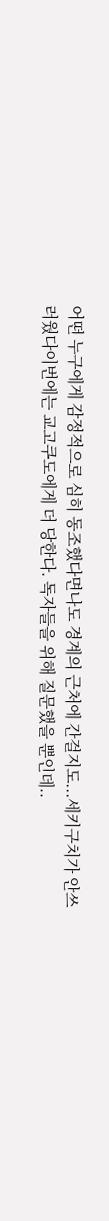어떤 누구에게 감정적으로 심히 동조했다면나도 경계의 근처에 간걸지도...세키구치가 안쓰러웠다이번에는 교고쿠도에게 더 당한다. 독자들을 위해 질문했을 뿐인데..